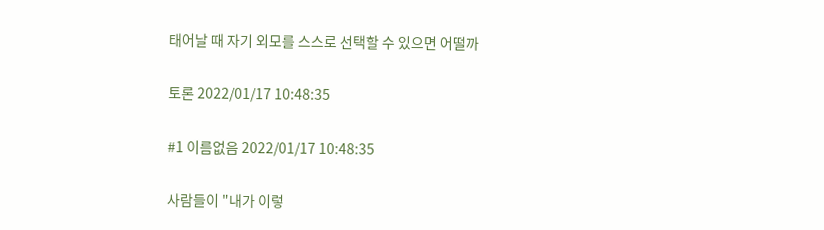태어날 때 자기 외모를 스스로 선택할 수 있으면 어떨까

토론 2022/01/17 10:48:35

#1 이름없음 2022/01/17 10:48:35

사람들이 "내가 이렇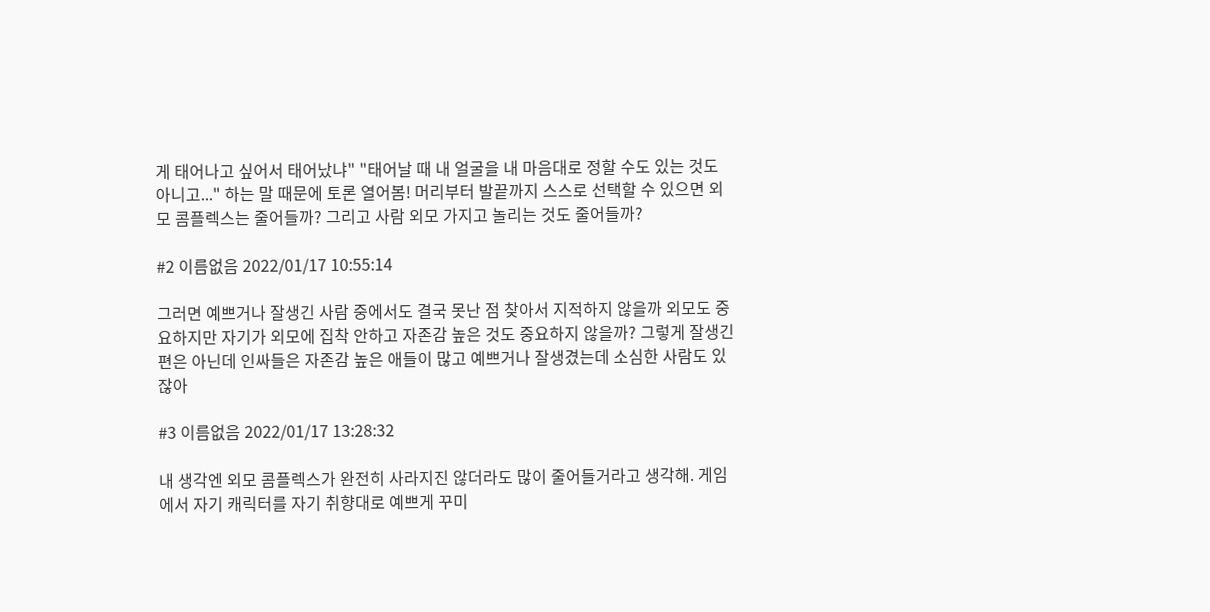게 태어나고 싶어서 태어났냐" "태어날 때 내 얼굴을 내 마음대로 정할 수도 있는 것도 아니고..." 하는 말 때문에 토론 열어봄! 머리부터 발끝까지 스스로 선택할 수 있으면 외모 콤플렉스는 줄어들까? 그리고 사람 외모 가지고 놀리는 것도 줄어들까?

#2 이름없음 2022/01/17 10:55:14

그러면 예쁘거나 잘생긴 사람 중에서도 결국 못난 점 찾아서 지적하지 않을까 외모도 중요하지만 자기가 외모에 집착 안하고 자존감 높은 것도 중요하지 않을까? 그렇게 잘생긴 편은 아닌데 인싸들은 자존감 높은 애들이 많고 예쁘거나 잘생겼는데 소심한 사람도 있잖아

#3 이름없음 2022/01/17 13:28:32

내 생각엔 외모 콤플렉스가 완전히 사라지진 않더라도 많이 줄어들거라고 생각해. 게임에서 자기 캐릭터를 자기 취향대로 예쁘게 꾸미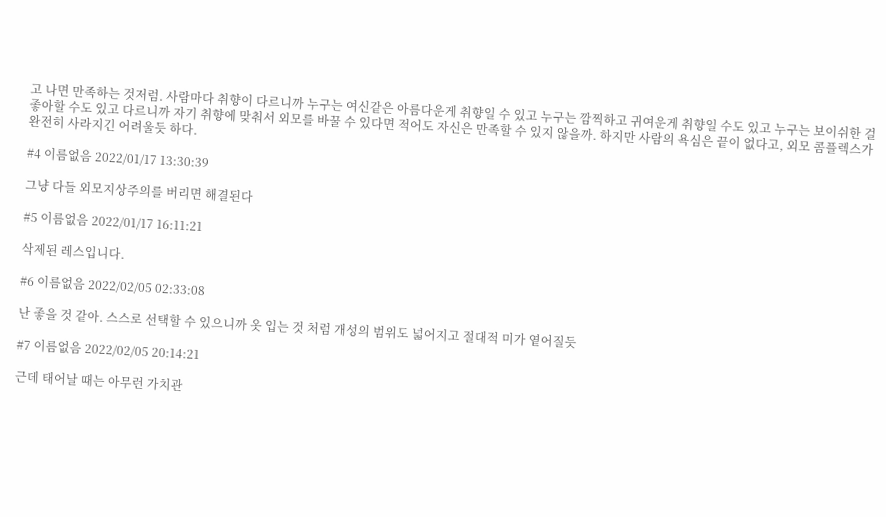고 나면 만족하는 것저럼. 사람마다 취향이 다르니까 누구는 여신같은 아름다운게 취향일 수 있고 누구는 깜찍하고 귀여운게 취향일 수도 있고 누구는 보이쉬한 걸 좋아할 수도 있고 다르니까 자기 취향에 맞춰서 외모를 바꿀 수 있다면 적어도 자신은 만족할 수 있지 않을까. 하지만 사람의 욕심은 끝이 없다고, 외모 콤플렉스가 완전히 사라지긴 어려울듯 하다.

#4 이름없음 2022/01/17 13:30:39

그냥 다들 외모지상주의를 버리면 해결된다

#5 이름없음 2022/01/17 16:11:21

삭제된 레스입니다.

#6 이름없음 2022/02/05 02:33:08

난 좋을 것 같아. 스스로 선택할 수 있으니까 옷 입는 것 처럼 개성의 범위도 넓어지고 절대적 미가 옅어질듯

#7 이름없음 2022/02/05 20:14:21

근데 태어날 때는 아무런 가치관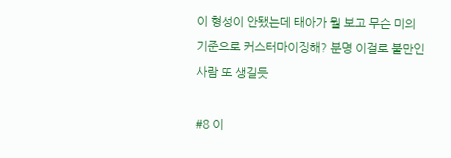이 형성이 안됐는데 태아가 뭘 보고 무슨 미의 기준으로 커스터마이징해? 분명 이걸로 불만인 사람 또 생길듯

#8 이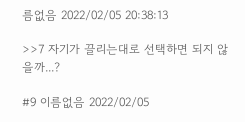름없음 2022/02/05 20:38:13

>>7 자기가 끌리는대로 선택하면 되지 않을까...?

#9 이름없음 2022/02/05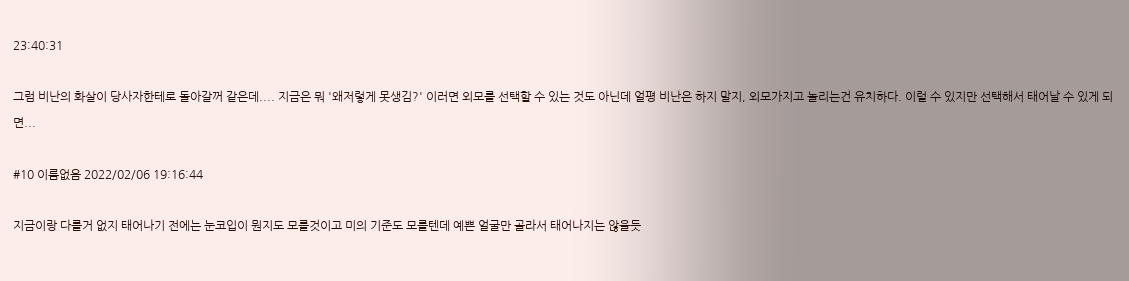23:40:31

그럼 비난의 화살이 당사자한테로 돌아갈꺼 같은데.... 지금은 뭐 '왜저렇게 못생김?' 이러면 외모를 선택할 수 있는 것도 아닌데 얼평 비난은 하지 말지, 외모가지고 놀리는건 유치하다. 이럴 수 있지만 선택해서 태어날 수 있게 되면...

#10 이름없음 2022/02/06 19:16:44

지금이랑 다를거 없지 태어나기 전에는 눈코입이 뭔지도 모를것이고 미의 기준도 모를텐데 예쁜 얼굴만 골라서 태어나지는 않을듯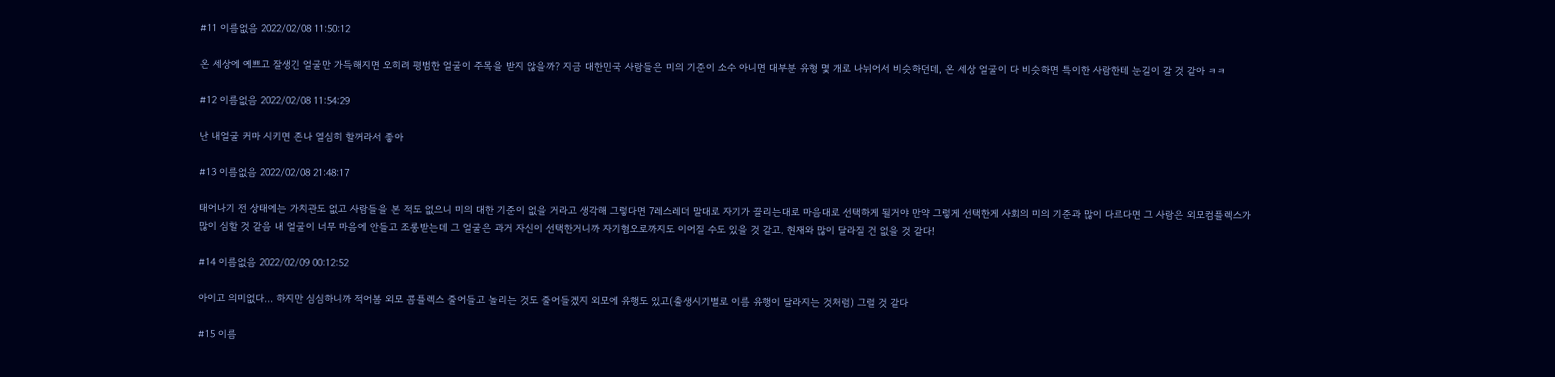#11 이름없음 2022/02/08 11:50:12

온 세상에 예쁘고 잘생긴 얼굴만 가득해지면 오히려 평범한 얼굴이 주목을 받지 않을까? 지금 대한민국 사람들은 미의 기준이 소수 아니면 대부분 유형 몇 개로 나뉘어서 비슷하던데, 온 세상 얼굴이 다 비슷하면 특이한 사람한테 눈길이 갈 것 같아 ㅋㅋ

#12 이름없음 2022/02/08 11:54:29

난 내얼굴 커마 시키면 존나 열심히 할꺼라서 좋아

#13 이름없음 2022/02/08 21:48:17

태어나기 전 상태에는 가치관도 없고 사람들을 본 적도 없으니 미의 대한 기준이 없을 거라고 생각해 그렇다면 7레스레더 말대로 자기가 끌리는대로 마음대로 선택하게 될거야 만약 그렇게 선택한게 사회의 미의 기준과 많이 다르다면 그 사람은 외모컴플렉스가 많이 심할 것 같음 내 얼굴이 너무 마음에 안들고 조롱받는데 그 얼굴은 과거 자신이 선택한거니까 자기혐오로까지도 이어질 수도 있을 것 같고. 현재와 많이 달라질 건 없을 것 같다!

#14 이름없음 2022/02/09 00:12:52

아이고 의미없다... 하지만 심심하니까 적어봄 외모 콤플렉스 줄어들고 놀리는 것도 줄어들겠지 외모에 유행도 있고(출생시기별로 이름 유행이 달라지는 것처럼) 그럴 것 같다

#15 이름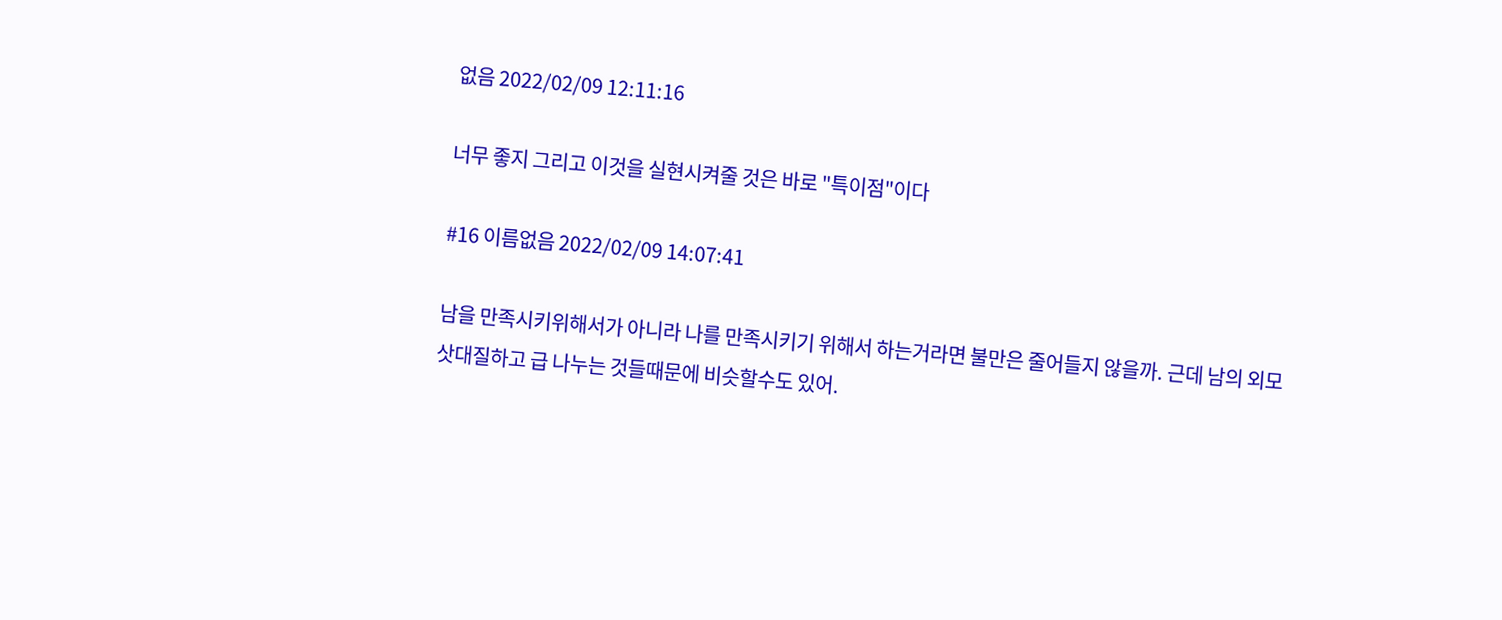없음 2022/02/09 12:11:16

너무 좋지 그리고 이것을 실현시켜줄 것은 바로 "특이점"이다

#16 이름없음 2022/02/09 14:07:41

남을 만족시키위해서가 아니라 나를 만족시키기 위해서 하는거라면 불만은 줄어들지 않을까. 근데 남의 외모 삿대질하고 급 나누는 것들때문에 비슷할수도 있어.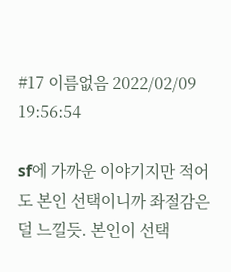#17 이름없음 2022/02/09 19:56:54

sf에 가까운 이야기지만 적어도 본인 선택이니까 좌절감은 덜 느낄듯. 본인이 선택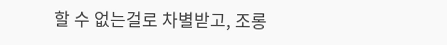할 수 없는걸로 차별받고, 조롱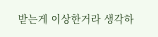받는게 이상한거라 생각하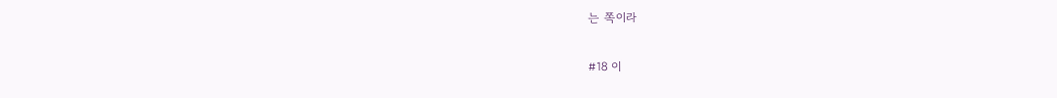는 쪽이라

#18 이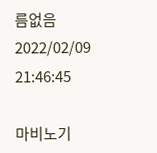름없음 2022/02/09 21:46:45

마비노기